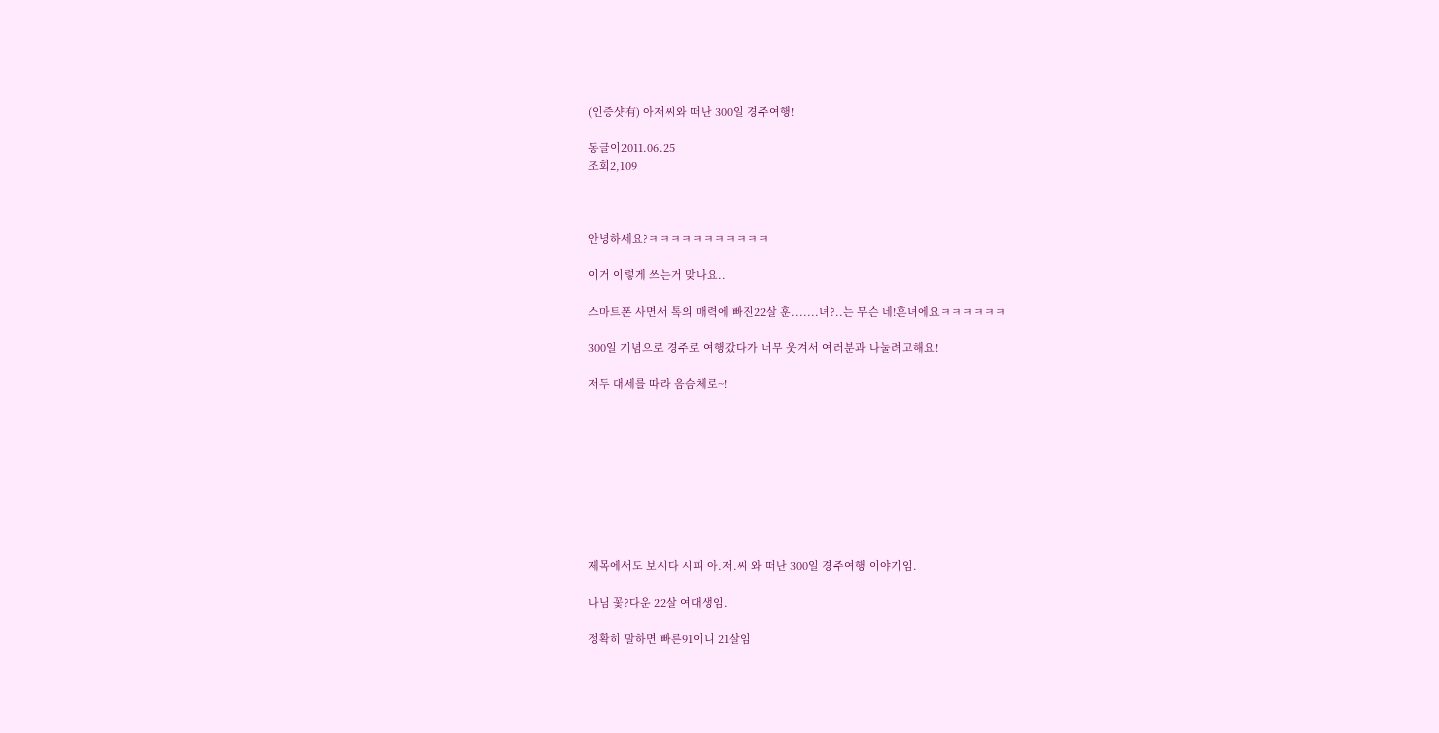(인증샷有) 아저씨와 떠난 300일 경주여행!

동글이2011.06.25
조회2,109



안녕하세요?ㅋㅋㅋㅋㅋㅋㅋㅋㅋㅋㅋ

이거 이렇게 쓰는거 맞나요..

스마트폰 사면서 톡의 매력에 빠진22살 훈.......녀?..는 무슨 네!흔녀에요ㅋㅋㅋㅋㅋㅋ

300일 기념으로 경주로 여행갔다가 너무 웃겨서 여러분과 나눌려고해요!

저두 대세를 따라 음슴체로~!









제목에서도 보시다 시피 아.저.씨 와 떠난 300일 경주여행 이야기임.

나님 꽃?다운 22살 여대생임.

정확히 말하면 빠른91이니 21살임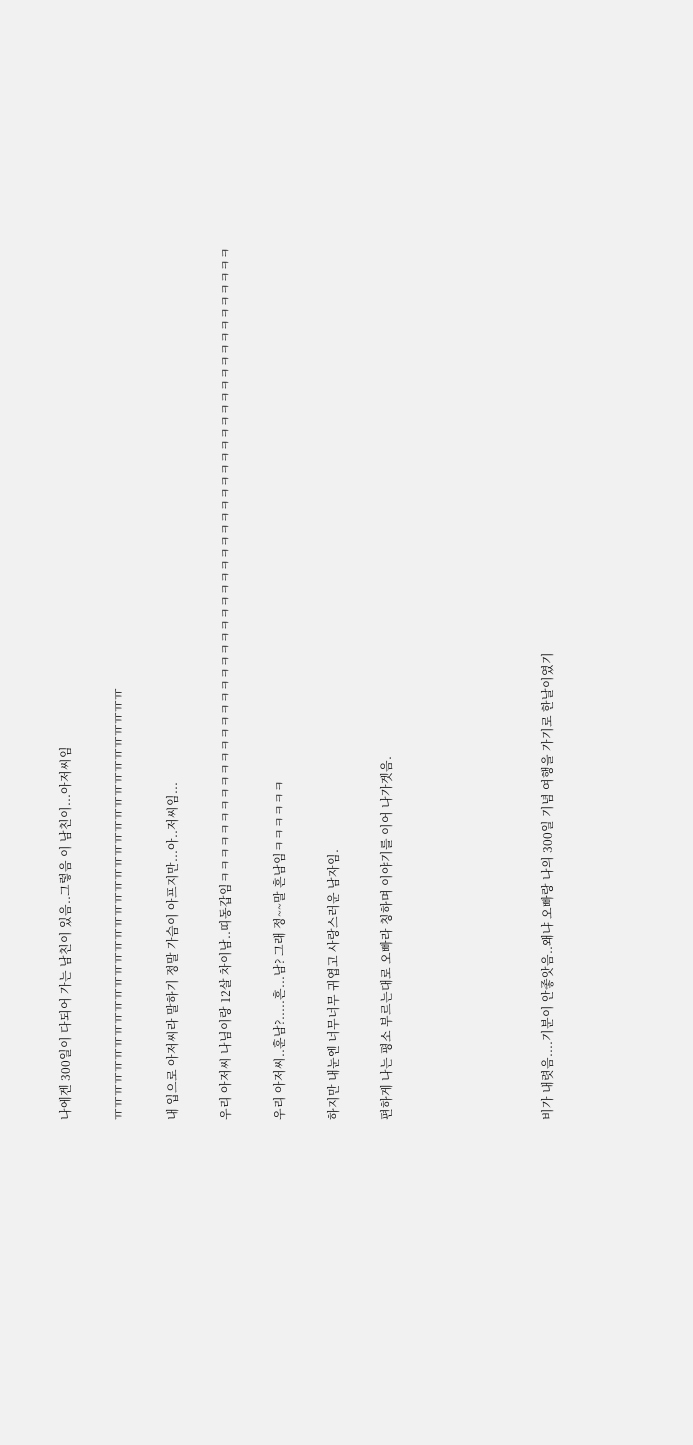나에겐 300일이 다되어 가는 남친이 있음..그렇음 이 남친이...아저씨임

ㅠㅠㅠㅠㅠㅠㅠㅠㅠㅠㅠㅠㅠㅠㅠㅠㅠㅠㅠㅠㅠㅠㅠㅠㅠㅠㅠㅠㅠㅠㅠㅠㅠㅠㅠㅠ

내 입으로 아저씨라 말하기 정말 가슴이 아프지만...아..저씨임...

우리 아저씨 나님이랑 12살 차이남..띠동갑임ㅋㅋㅋㅋㅋㅋㅋㅋㅋㅋㅋㅋㅋㅋㅋㅋㅋㅋㅋㅋㅋㅋㅋㅋㅋㅋㅋㅋㅋㅋㅋㅋㅋㅋㅋㅋㅋㅋㅋㅋㅋㅋㅋㅋㅋㅋㅋㅋㅋㅋㅋㅋㅋ

우리 아저씨..훈남?.....흔...남? 그래 정~~말 흔남임ㅋㅋㅋㅋㅋㅋ

하지만 내눈엔 너무너무 귀엽고 사랑스러운 남자임.

편하게 나는 평소 부르는대로 오빠라 칭하며 이야기를 이어 나가겟음.





비가 내렷음....기분이 안좋앗음..왜냐 오빠랑 나의 300일 기념 여행을 가기로 한날이였기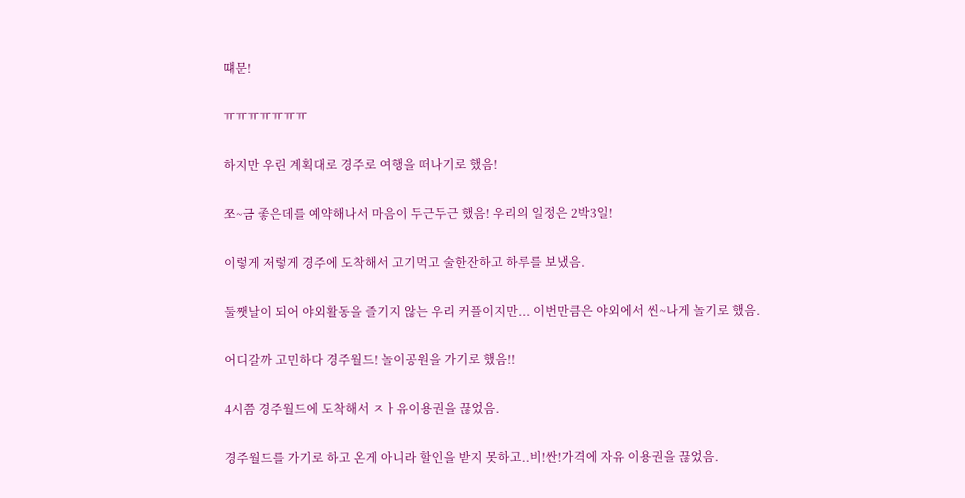떄문!

ㅠㅠㅠㅠㅠㅠㅠ

하지만 우린 계획대로 경주로 여행을 떠나기로 했음!

쪼~금 좋은데를 예약해나서 마음이 두근두근 했음! 우리의 일정은 2박3일!

이렇게 저렇게 경주에 도착해서 고기먹고 술한잔하고 하루를 보냈음.

둘쨋날이 되어 야외활동을 즐기지 않는 우리 커플이지만... 이번만큼은 야외에서 씬~나게 놀기로 했음.

어디갈까 고민하다 경주월드! 놀이공원을 가기로 했음!!

4시쯤 경주월드에 도착해서 ㅈㅏ유이용권을 끊었음.

경주월드를 가기로 하고 온게 아니라 할인을 받지 못하고..비!싼!가격에 자유 이용권을 끊었음.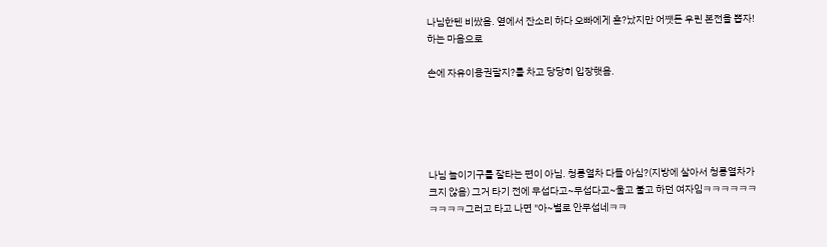나님한텐 비쌌음. 옆에서 잔소리 하다 오빠에게 혼?났지만 어쩃든 우린 본전을 뽑자!하는 마음으로

손에 자유이용권팔지?를 차고 당당히 입장햇음.





나님 놀이기구를 잘타는 편이 아님. 청룡열차 다들 아심?(지방에 살아서 청룡열차가 크지 않음) 그거 타기 전에 무섭다고~무섭다고~울고 불고 하던 여자임ㅋㅋㅋㅋㅋㅋㅋㅋㅋㅋ그러고 타고 나면 "아~별로 안무섭네ㅋㅋ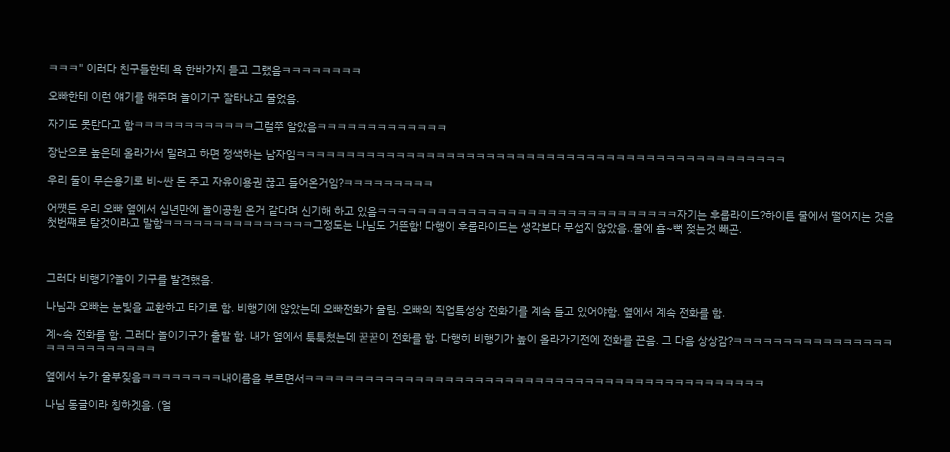ㅋㅋㅋ" 이러다 친구들한테 욕 한바가지 듣고 그랬음ㅋㅋㅋㅋㅋㅋㅋㅋ

오빠한테 이런 얘기를 해주며 놀이기구 잘타냐고 물었음.

자기도 못탄다고 함ㅋㅋㅋㅋㅋㅋㅋㅋㅋㅋㅋㅋ그럴쭈 알았음ㅋㅋㅋㅋㅋㅋㅋㅋㅋㅋㅋㅋㅋ

장난으로 높은데 올라가서 밀려고 하면 정색하는 남자임ㅋㅋㅋㅋㅋㅋㅋㅋㅋㅋㅋㅋㅋㅋㅋㅋㅋㅋㅋㅋㅋㅋㅋㅋㅋㅋㅋㅋㅋㅋㅋㅋㅋㅋㅋㅋㅋㅋㅋㅋㅋㅋㅋㅋㅋㅋㅋㅋㅋ

우리 둘이 무슨용기로 비~싼 돈 주고 자유이용권 끊고 들어온거임?ㅋㅋㅋㅋㅋㅋㅋㅋㅋ

어쩃든 우리 오빠 옆에서 십년만에 놀이공원 온거 같다며 신기해 하고 있음ㅋㅋㅋㅋㅋㅋㅋㅋㅋㅋㅋㅋㅋㅋㅋㅋㅋㅋㅋㅋㅋㅋㅋㅋㅋㅋㅋㅋㅋㅋ자기는 후룹라이드?하이튼 물에서 떨어지는 것을 첫번쨰로 탈것이라고 말함ㅋㅋㅋㅋㅋㅋㅋㅋㅋㅋㅋㅋㅋㅋㅋ그정도는 나님도 거뜬함! 다행이 후룹라이드는 생각보다 무섭지 않았음..물에 흠~뻑 젖는것 빼곤.



그러다 비행기?놀이 기구를 발견했음.

나님과 오빠는 눈빛을 교환하고 타기로 함. 비행기에 않았는데 오빠전화가 울림. 오빠의 직업특성상 전화기를 계속 들고 있어야함. 옆에서 계속 전화를 함.

계~속 전화를 함. 그러다 놀이기구가 출발 함. 내가 옆에서 툭툭쳤는데 꾿꾿이 전화를 함. 다행히 비행기가 높이 올라가기전에 전화를 끈음. 그 다음 상상감?ㅋㅋㅋㅋㅋㅋㅋㅋㅋㅋㅋㅋㅋㅋㅋㅋㅋㅋㅋㅋㅋㅋㅋㅋㅋㅋㅋ

옆에서 누가 울부짖음ㅋㅋㅋㅋㅋㅋㅋㅋ내이름을 부르면서ㅋㅋㅋㅋㅋㅋㅋㅋㅋㅋㅋㅋㅋㅋㅋㅋㅋㅋㅋㅋㅋㅋㅋㅋㅋㅋㅋㅋㅋㅋㅋㅋㅋㅋㅋㅋㅋㅋㅋㅋㅋㅋㅋㅋㅋㅋ

나님 동글이라 칭하겟음. (얼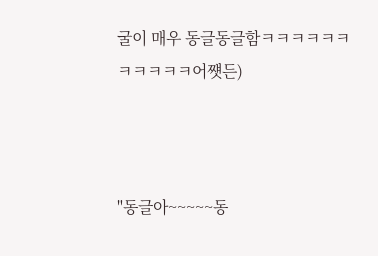굴이 매우 동글동글함ㅋㅋㅋㅋㅋㅋㅋㅋㅋㅋㅋ어쩃든)



"동글아~~~~~동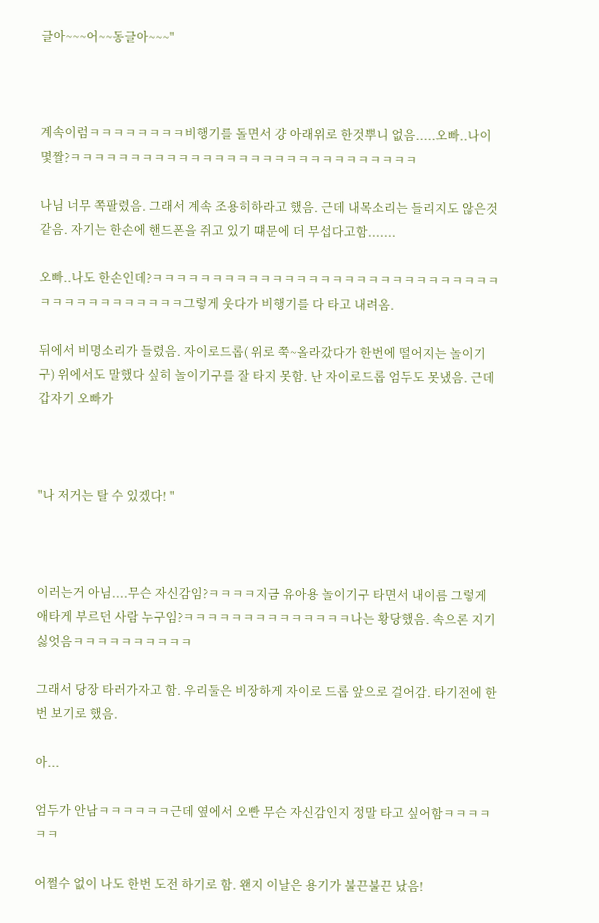글아~~~어~~동글아~~~"



계속이럼ㅋㅋㅋㅋㅋㅋㅋㅋ비행기를 돌면서 걍 아래위로 한것뿌니 없음.....오빠..나이 몇짤?ㅋㅋㅋㅋㅋㅋㅋㅋㅋㅋㅋㅋㅋㅋㅋㅋㅋㅋㅋㅋㅋㅋㅋㅋㅋㅋㅋㅋㅋ

나님 너무 쪽팔렸음. 그래서 계속 조용히하라고 했음. 근데 내목소리는 들리지도 않은것 같음. 자기는 한손에 핸드폰을 쥐고 있기 떄문에 더 무섭다고함.......

오빠..나도 한손인데?ㅋㅋㅋㅋㅋㅋㅋㅋㅋㅋㅋㅋㅋㅋㅋㅋㅋㅋㅋㅋㅋㅋㅋㅋㅋㅋㅋㅋㅋㅋㅋㅋㅋㅋㅋㅋㅋㅋㅋㅋㅋ그렇게 웃다가 비행기를 다 타고 내려옴.

뒤에서 비명소리가 들렸음. 자이로드롭( 위로 쭉~올라갔다가 한번에 떨어지는 놀이기구) 위에서도 말했다 싶히 놀이기구를 잘 타지 못함. 난 자이로드롭 엄두도 못냈음. 근데 갑자기 오빠가



"나 저거는 탈 수 있겠다! "



이러는거 아님....무슨 자신감임?ㅋㅋㅋㅋ지금 유아용 놀이기구 타면서 내이름 그렇게 애타게 부르던 사람 누구임?ㅋㅋㅋㅋㅋㅋㅋㅋㅋㅋㅋㅋㅋㅋ나는 황당했음. 속으론 지기 싫엇음ㅋㅋㅋㅋㅋㅋㅋㅋㅋㅋ

그래서 당장 타러가자고 함. 우리둘은 비장하게 자이로 드롭 앞으로 걸어감. 타기전에 한번 보기로 했음.

아...

엄두가 안남ㅋㅋㅋㅋㅋㅋ근데 옆에서 오빤 무슨 자신감인지 정말 타고 싶어함ㅋㅋㅋㅋㅋㅋ

어쩔수 없이 나도 한번 도전 하기로 함. 왠지 이날은 용기가 불끈불끈 났음!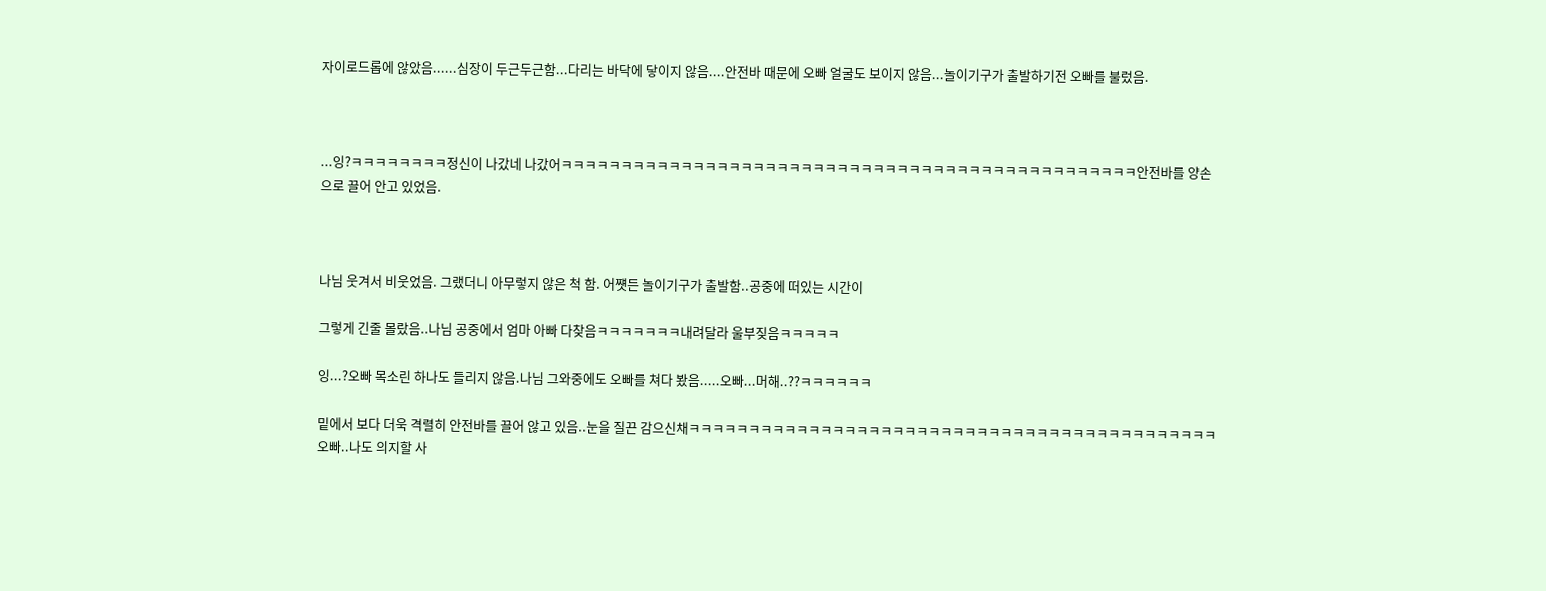자이로드롭에 않았음......심장이 두근두근함...다리는 바닥에 닿이지 않음....안전바 때문에 오빠 얼굴도 보이지 않음...놀이기구가 출발하기전 오빠를 불렀음.



...잉?ㅋㅋㅋㅋㅋㅋㅋㅋ정신이 나갔네 나갔어ㅋㅋㅋㅋㅋㅋㅋㅋㅋㅋㅋㅋㅋㅋㅋㅋㅋㅋㅋㅋㅋㅋㅋㅋㅋㅋㅋㅋㅋㅋㅋㅋㅋㅋㅋㅋㅋㅋㅋㅋㅋㅋㅋㅋㅋㅋㅋㅋ안전바를 양손으로 끌어 안고 있었음.



나님 웃겨서 비웃었음. 그랬더니 아무렇지 않은 척 함. 어쩃든 놀이기구가 출발함..공중에 떠있는 시간이

그렇게 긴줄 몰랐음..나님 공중에서 엄마 아빠 다찾음ㅋㅋㅋㅋㅋㅋㅋ내려달라 울부짖음ㅋㅋㅋㅋㅋ

잉...?오빠 목소린 하나도 들리지 않음.나님 그와중에도 오빠를 쳐다 봤음.....오빠...머해..??ㅋㅋㅋㅋㅋㅋ

밑에서 보다 더욱 격렬히 안전바를 끌어 않고 있음..눈을 질끈 감으신채ㅋㅋㅋㅋㅋㅋㅋㅋㅋㅋㅋㅋㅋㅋㅋㅋㅋㅋㅋㅋㅋㅋㅋㅋㅋㅋㅋㅋㅋㅋㅋㅋㅋㅋㅋㅋㅋㅋㅋㅋㅋㅋㅋㅋ오빠..나도 의지할 사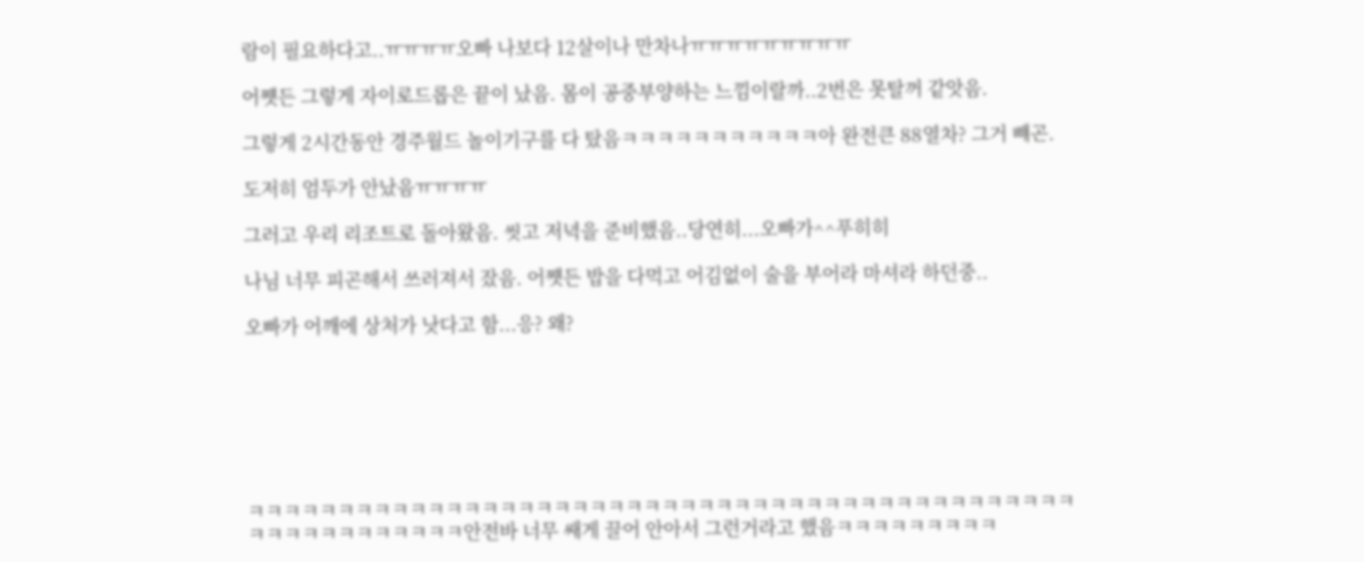람이 필요하다고..ㅠㅠㅠㅠ오빠 나보다 12살이나 만차나ㅠㅠㅠㅠㅠㅠㅠㅠㅠ

어쩃든 그렇게 자이로드롭은 끝이 났음. 몸이 공중부양하는 느낌이랄까..2번은 못탈꺼 같앗음.

그렇게 2시간동안 경주월드 놀이기구를 다 탔음ㅋㅋㅋㅋㅋㅋㅋㅋㅋㅋㅋ아 완전큰 88열차? 그거 뺴곤.

도저히 엄두가 안났음ㅠㅠㅠㅠ

그러고 우리 리조트로 돌아왔음. 씻고 저녁을 준비했음..당연히...오빠가^^푸히히

나님 너무 피곤해서 쓰러져서 잤음. 어쩃든 밥을 다먹고 어김없이 술을 부어라 마셔라 하던중..

오빠가 어깨에 상처가 낫다고 함...응? 왜?







ㅋㅋㅋㅋㅋㅋㅋㅋㅋㅋㅋㅋㅋㅋㅋㅋㅋㅋㅋㅋㅋㅋㅋㅋㅋㅋㅋㅋㅋㅋㅋㅋㅋㅋㅋㅋㅋㅋㅋㅋㅋㅋㅋㅋㅋㅋㅋㅋㅋㅋㅋㅋㅋㅋㅋㅋㅋㅋ안전바 너무 쌔게 끌어 안아서 그런거라고 했음ㅋㅋㅋㅋㅋㅋㅋㅋㅋ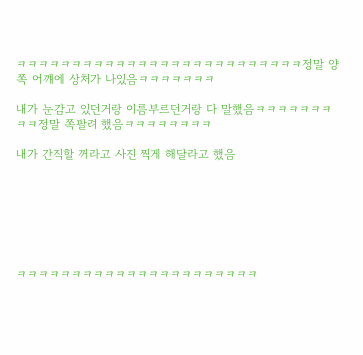ㅋㅋㅋㅋㅋㅋㅋㅋㅋㅋㅋㅋㅋㅋㅋㅋㅋㅋㅋㅋㅋㅋㅋㅋㅋㅋ정말 양쪽 어꺠에 상처가 나있음ㅋㅋㅋㅋㅋㅋㅋ

내가 눈감고 있던거랑 이름부르던거랑 다 말했음ㅋㅋㅋㅋㅋㅋㅋㅋㅋ정말 쪽팔려 했음ㅋㅋㅋㅋㅋㅋㅋㅋ

내가 간직할 꺼라고 사진 찍게 해달라고 했음







ㅋㅋㅋㅋㅋㅋㅋㅋㅋㅋㅋㅋㅋㅋㅋㅋㅋㅋㅋㅋㅋㅋ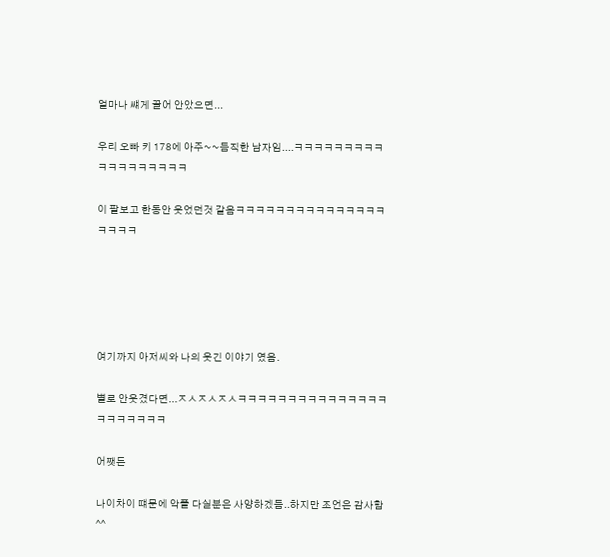얼마나 썌게 끌어 안았으면...

우리 오빠 키 178에 아주~~듬직한 남자임....ㅋㅋㅋㅋㅋㅋㅋㅋㅋㅋㅋㅋㅋㅋㅋㅋㅋㅋ

이 팔보고 한동안 웃었던것 같음ㅋㅋㅋㅋㅋㅋㅋㅋㅋㅋㅋㅋㅋㅋㅋㅋㅋㅋㅋ





여기까지 아저씨와 나의 웃긴 이야기 였음.

별로 안웃겼다면...ㅈㅅㅈㅅㅈㅅㅋㅋㅋㅋㅋㅋㅋㅋㅋㅋㅋㅋㅋㅋㅋㅋㅋㅋㅋㅋㅋㅋ

어쨋든

나이차이 떄문에 악플 다실분은 사양하겠듬..하지만 조언은 감사함^^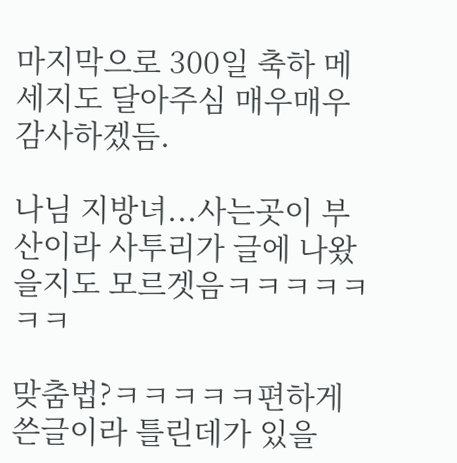마지막으로 300일 축하 메세지도 달아주심 매우매우 감사하겠듬.

나님 지방녀...사는곳이 부산이라 사투리가 글에 나왔을지도 모르겟음ㅋㅋㅋㅋㅋㅋㅋ

맞춤법?ㅋㅋㅋㅋㅋ편하게 쓴글이라 틀린데가 있을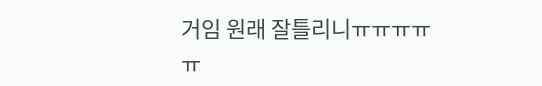거임 원래 잘틀리니ㅠㅠㅠㅠㅠ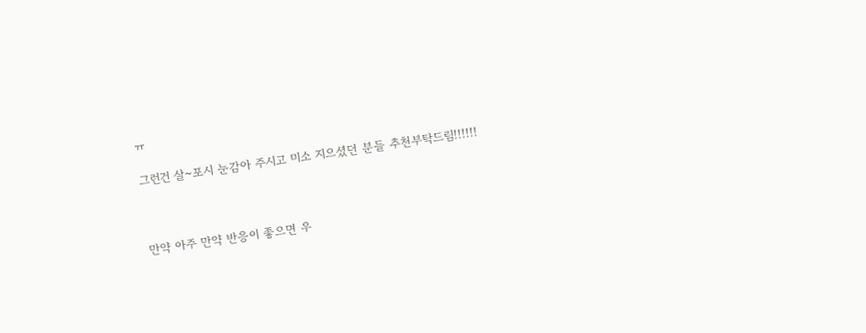ㅠ

그런건 살~포시 눈감아 주시고 미소 지으셨던 분들 추천부탁드림!!!!!!



만약 아주 만약 반응이 좋으면 우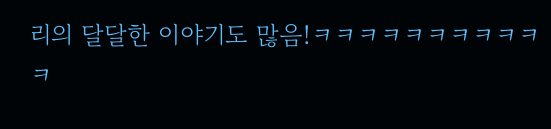리의 달달한 이야기도 많음!ㅋㅋㅋㅋㅋㅋㅋㅋㅋㅋㅋ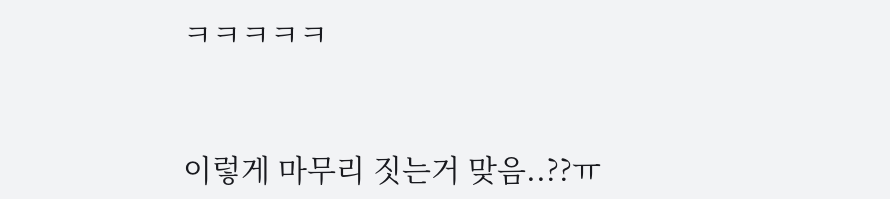ㅋㅋㅋㅋㅋ



이렇게 마무리 짓는거 맞음..??ㅠ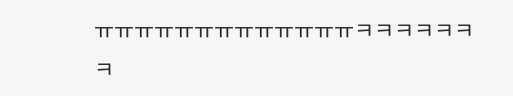ㅠㅠㅠㅠㅠㅠㅠㅠㅠㅠㅠㅠㅠㅋㅋㅋㅋㅋㅋㅋ